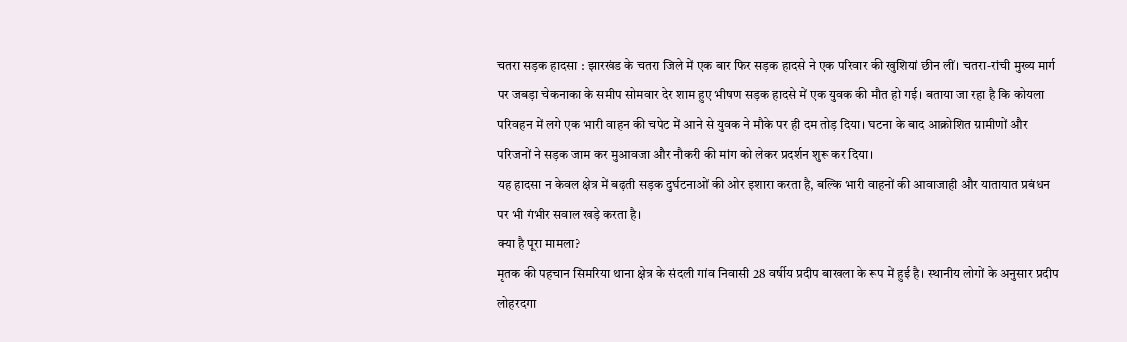चतरा सड़क हादसा : झारखंड के चतरा जिले में एक बार फिर सड़क हादसे ने एक परिवार की खुशियां छीन लीं। चतरा-रांची मुख्य मार्ग पर जबड़ा चेकनाका के समीप सोमवार देर शाम हुए भीषण सड़क हादसे में एक युवक की मौत हो गई। बताया जा रहा है कि कोयला परिवहन में लगे एक भारी वाहन की चपेट में आने से युवक ने मौके पर ही दम तोड़ दिया। घटना के बाद आक्रोशित ग्रामीणों और परिजनों ने सड़क जाम कर मुआवजा और नौकरी की मांग को लेकर प्रदर्शन शुरू कर दिया।
यह हादसा न केवल क्षेत्र में बढ़ती सड़क दुर्घटनाओं की ओर इशारा करता है, बल्कि भारी वाहनों की आवाजाही और यातायात प्रबंधन पर भी गंभीर सवाल खड़े करता है।
क्या है पूरा मामला?
मृतक की पहचान सिमरिया थाना क्षेत्र के संदली गांव निवासी 28 वर्षीय प्रदीप बाखला के रूप में हुई है। स्थानीय लोगों के अनुसार प्रदीप लोहरदगा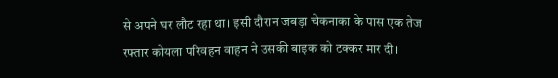से अपने घर लौट रहा था। इसी दौरान जबड़ा चेकनाका के पास एक तेज रफ्तार कोयला परिवहन वाहन ने उसकी बाइक को टक्कर मार दी।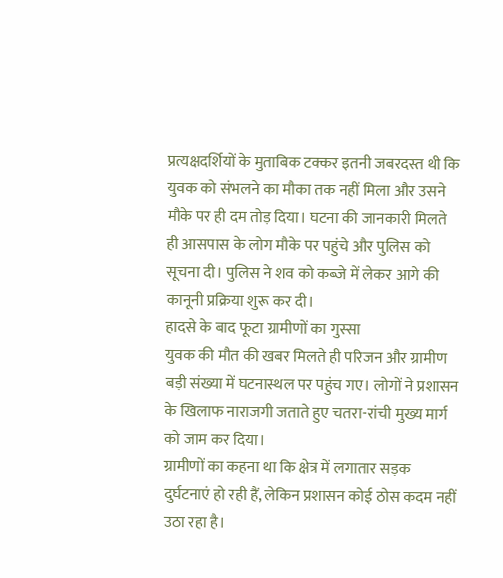प्रत्यक्षदर्शियों के मुताबिक टक्कर इतनी जबरदस्त थी कि युवक को संभलने का मौका तक नहीं मिला और उसने मौके पर ही दम तोड़ दिया। घटना की जानकारी मिलते ही आसपास के लोग मौके पर पहुंचे और पुलिस को सूचना दी। पुलिस ने शव को कब्जे में लेकर आगे की कानूनी प्रक्रिया शुरू कर दी।
हादसे के बाद फूटा ग्रामीणों का गुस्सा
युवक की मौत की खबर मिलते ही परिजन और ग्रामीण बड़ी संख्या में घटनास्थल पर पहुंच गए। लोगों ने प्रशासन के खिलाफ नाराजगी जताते हुए चतरा-रांची मुख्य मार्ग को जाम कर दिया।
ग्रामीणों का कहना था कि क्षेत्र में लगातार सड़क दुर्घटनाएं हो रही हैं, लेकिन प्रशासन कोई ठोस कदम नहीं उठा रहा है।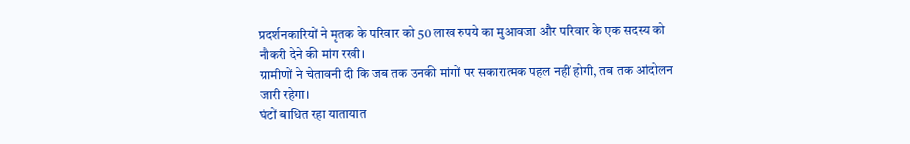प्रदर्शनकारियों ने मृतक के परिवार को 50 लाख रुपये का मुआवजा और परिवार के एक सदस्य को नौकरी देने की मांग रखी।
ग्रामीणों ने चेतावनी दी कि जब तक उनकी मांगों पर सकारात्मक पहल नहीं होगी, तब तक आंदोलन जारी रहेगा।
घंटों बाधित रहा यातायात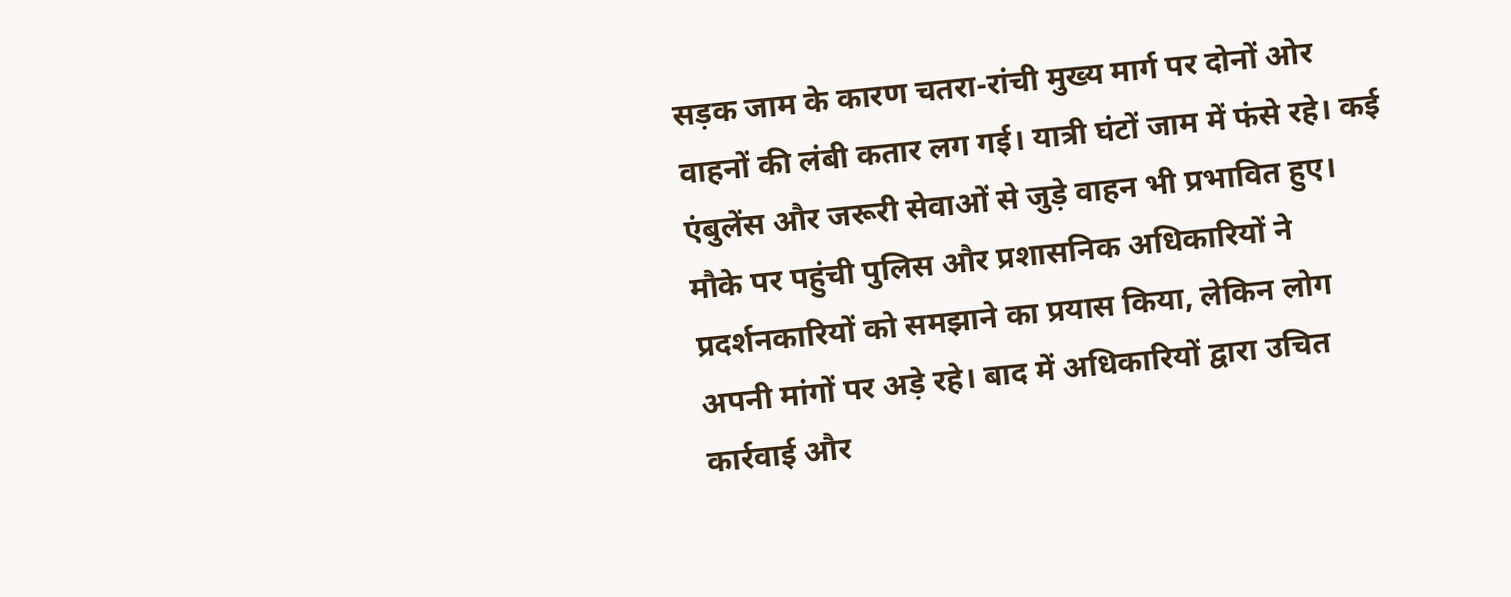सड़क जाम के कारण चतरा-रांची मुख्य मार्ग पर दोनों ओर वाहनों की लंबी कतार लग गई। यात्री घंटों जाम में फंसे रहे। कई एंबुलेंस और जरूरी सेवाओं से जुड़े वाहन भी प्रभावित हुए।
मौके पर पहुंची पुलिस और प्रशासनिक अधिकारियों ने प्रदर्शनकारियों को समझाने का प्रयास किया, लेकिन लोग अपनी मांगों पर अड़े रहे। बाद में अधिकारियों द्वारा उचित कार्रवाई और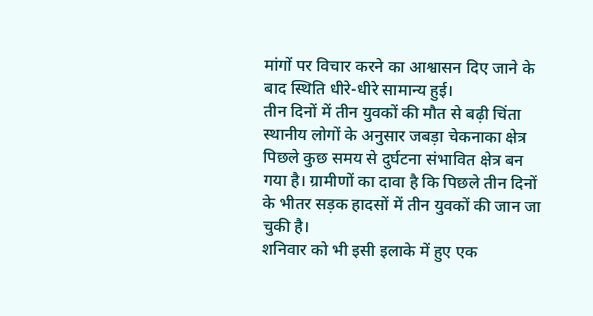मांगों पर विचार करने का आश्वासन दिए जाने के बाद स्थिति धीरे-धीरे सामान्य हुई।
तीन दिनों में तीन युवकों की मौत से बढ़ी चिंता
स्थानीय लोगों के अनुसार जबड़ा चेकनाका क्षेत्र पिछले कुछ समय से दुर्घटना संभावित क्षेत्र बन गया है। ग्रामीणों का दावा है कि पिछले तीन दिनों के भीतर सड़क हादसों में तीन युवकों की जान जा चुकी है।
शनिवार को भी इसी इलाके में हुए एक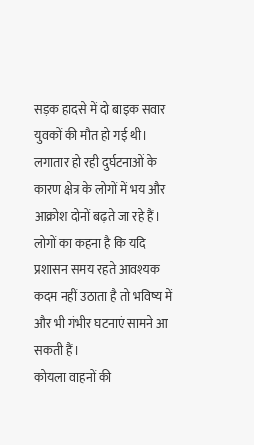सड़क हादसे में दो बाइक सवार युवकों की मौत हो गई थी। लगातार हो रही दुर्घटनाओं के कारण क्षेत्र के लोगों में भय और आक्रोश दोनों बढ़ते जा रहे हैं।
लोगों का कहना है कि यदि प्रशासन समय रहते आवश्यक कदम नहीं उठाता है तो भविष्य में और भी गंभीर घटनाएं सामने आ सकती हैं।
कोयला वाहनों की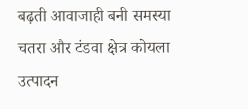बढ़ती आवाजाही बनी समस्या
चतरा और टंडवा क्षेत्र कोयला उत्पादन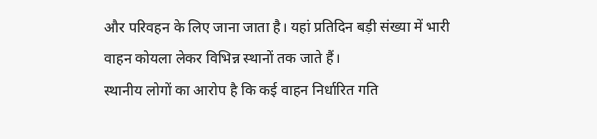और परिवहन के लिए जाना जाता है। यहां प्रतिदिन बड़ी संख्या में भारी वाहन कोयला लेकर विभिन्न स्थानों तक जाते हैं।
स्थानीय लोगों का आरोप है कि कई वाहन निर्धारित गति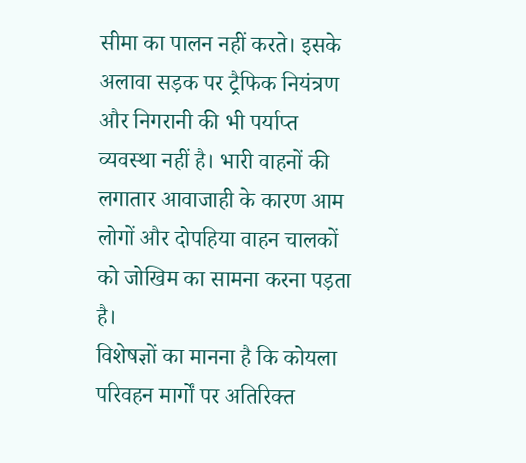सीमा का पालन नहीं करते। इसके अलावा सड़क पर ट्रैफिक नियंत्रण और निगरानी की भी पर्याप्त व्यवस्था नहीं है। भारी वाहनों की लगातार आवाजाही के कारण आम लोगों और दोपहिया वाहन चालकों को जोखिम का सामना करना पड़ता है।
विशेषज्ञों का मानना है कि कोयला परिवहन मार्गों पर अतिरिक्त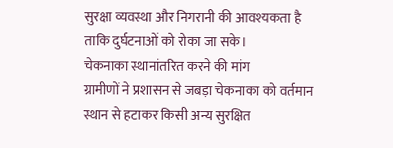सुरक्षा व्यवस्था और निगरानी की आवश्यकता है ताकि दुर्घटनाओं को रोका जा सके।
चेकनाका स्थानांतरित करने की मांग
ग्रामीणों ने प्रशासन से जबड़ा चेकनाका को वर्तमान स्थान से हटाकर किसी अन्य सुरक्षित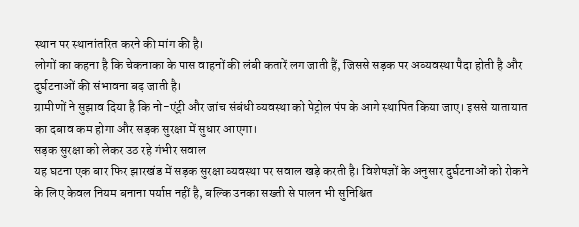स्थान पर स्थानांतरित करने की मांग की है।
लोगों का कहना है कि चेकनाका के पास वाहनों की लंबी कतारें लग जाती हैं, जिससे सड़क पर अव्यवस्था पैदा होती है और दुर्घटनाओं की संभावना बढ़ जाती है।
ग्रामीणों ने सुझाव दिया है कि नो-एंट्री और जांच संबंधी व्यवस्था को पेट्रोल पंप के आगे स्थापित किया जाए। इससे यातायात का दबाव कम होगा और सड़क सुरक्षा में सुधार आएगा।
सड़क सुरक्षा को लेकर उठ रहे गंभीर सवाल
यह घटना एक बार फिर झारखंड में सड़क सुरक्षा व्यवस्था पर सवाल खड़े करती है। विशेषज्ञों के अनुसार दुर्घटनाओं को रोकने के लिए केवल नियम बनाना पर्याप्त नहीं है, बल्कि उनका सख्ती से पालन भी सुनिश्चित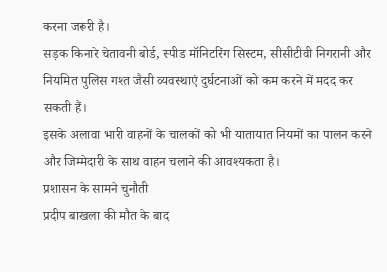करना जरूरी है।
सड़क किनारे चेतावनी बोर्ड, स्पीड मॉनिटरिंग सिस्टम, सीसीटीवी निगरानी और नियमित पुलिस गश्त जैसी व्यवस्थाएं दुर्घटनाओं को कम करने में मदद कर सकती हैं।
इसके अलावा भारी वाहनों के चालकों को भी यातायात नियमों का पालन करने और जिम्मेदारी के साथ वाहन चलाने की आवश्यकता है।
प्रशासन के सामने चुनौती
प्रदीप बाखला की मौत के बाद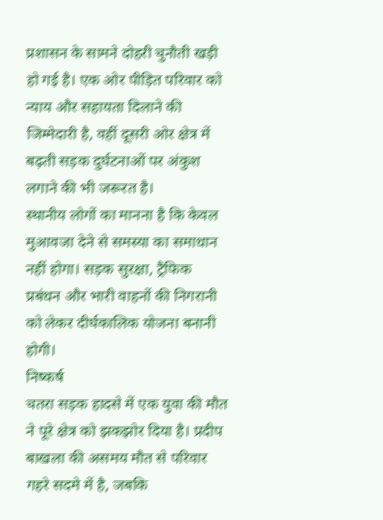प्रशासन के सामने दोहरी चुनौती खड़ी हो गई है। एक ओर पीड़ित परिवार को न्याय और सहायता दिलाने की जिम्मेदारी है, वहीं दूसरी ओर क्षेत्र में बढ़ती सड़क दुर्घटनाओं पर अंकुश लगाने की भी जरूरत है।
स्थानीय लोगों का मानना है कि केवल मुआवजा देने से समस्या का समाधान नहीं होगा। सड़क सुरक्षा, ट्रैफिक प्रबंधन और भारी वाहनों की निगरानी को लेकर दीर्घकालिक योजना बनानी होगी।
निष्कर्ष
चतरा सड़क हादसे में एक युवा की मौत ने पूरे क्षेत्र को झकझोर दिया है। प्रदीप बाखला की असमय मौत से परिवार गहरे सदमे में है, जबकि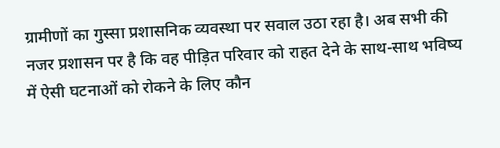ग्रामीणों का गुस्सा प्रशासनिक व्यवस्था पर सवाल उठा रहा है। अब सभी की नजर प्रशासन पर है कि वह पीड़ित परिवार को राहत देने के साथ-साथ भविष्य में ऐसी घटनाओं को रोकने के लिए कौन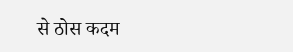से ठोस कदम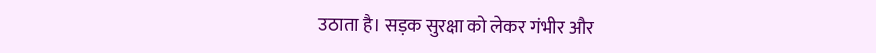उठाता है। सड़क सुरक्षा को लेकर गंभीर और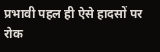प्रभावी पहल ही ऐसे हादसों पर रोक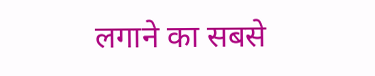लगाने का सबसे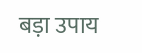बड़ा उपाय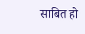साबित हो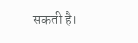सकती है।